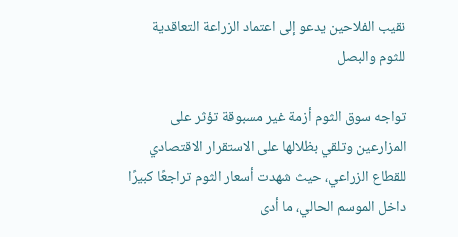نقيب الفلاحين يدعو إلى اعتماد الزراعة التعاقدية للثوم والبصل

تواجه سوق الثوم أزمة غير مسبوقة تؤثر على المزارعين وتلقي بظلالها على الاستقرار الاقتصادي للقطاع الزراعي، حيث شهدت أسعار الثوم تراجعًا كبيرًا داخل الموسم الحالي، ما أدى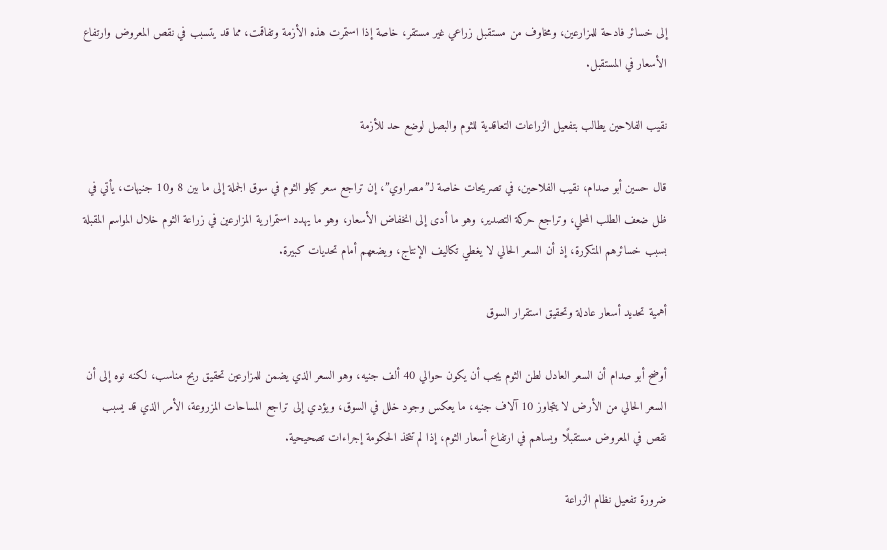إلى خسائر فادحة للمزارعين، ومخاوف من مستقبل زراعي غير مستقر، خاصة إذا استمرت هذه الأزمة وتفاقمت، مما قد يتسبب في نقص المعروض وارتفاع الأسعار في المستقبل.

نقيب الفلاحين يطالب بتفعيل الزراعات التعاقدية للثوم والبصل لوضع حد للأزمة

قال حسين أبو صدام، نقيب الفلاحين، في تصريحات خاصة لـ”مصراوي”، إن تراجع سعر كيلو الثوم في سوق الجملة إلى ما بين 8 و10 جنيهات، يأتي في ظل ضعف الطلب المحلي، وتراجع حركة التصدير، وهو ما أدى إلى انخفاض الأسعار، وهو ما يهدد استمرارية المزارعين في زراعة الثوم خلال المواسم المقبلة بسبب خسائرهم المتكررة، إذ أن السعر الحالي لا يغطي تكاليف الإنتاج، ويضعهم أمام تحديات كبيرة.

أهمية تحديد أسعار عادلة وتحقيق استقرار السوق

أوضح أبو صدام أن السعر العادل لطن الثوم يجب أن يكون حوالي 40 ألف جنيه، وهو السعر الذي يضمن للمزارعين تحقيق ربح مناسب، لكنه نوه إلى أن السعر الحالي من الأرض لا يتجاوز 10 آلاف جنيه، ما يعكس وجود خلل في السوق، ويؤدي إلى تراجع المساحات المزروعة، الأمر الذي قد يسبب نقص في المعروض مستقبلًا ويساهم في ارتفاع أسعار الثوم، إذا لم تتخذ الحكومة إجراءات تصحيحية.

ضرورة تفعيل نظام الزراعة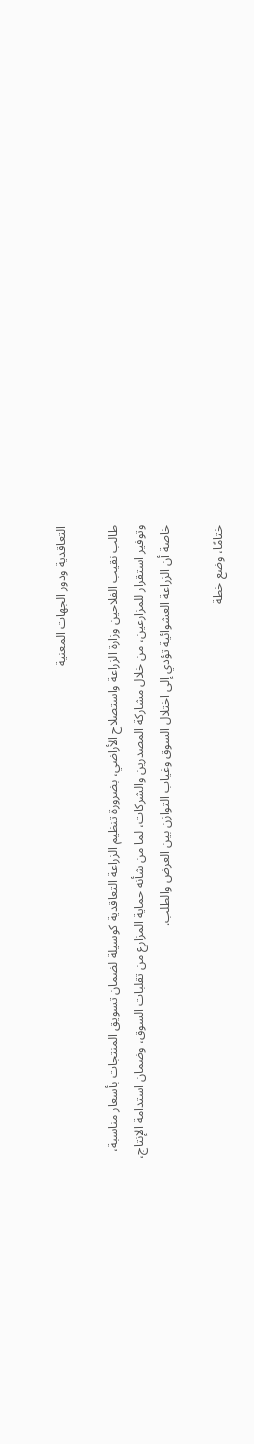التعاقدية ودور الجهات المعنية

طالب نقيب الفلاحين وزارة الزراعة واستصلاح الأراضي، بضرورة تنظيم الزراعة التعاقدية كوسيلة لضمان تسويق المنتجات بأسعار مناسبة، وتوفير استقرار للمزارعين، من خلال مشاركة المصدرين والشركات، لما من شأنه حماية المزارع من تقلبات السوق، وضمان استدامة الإنتاج، خاصة أن الزراعة العشوائية تؤدي إلى اختلال السوق وغياب التوازن بين العرض والطلب.

ختامًا، وضع خطة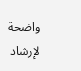واضحة لإرشاد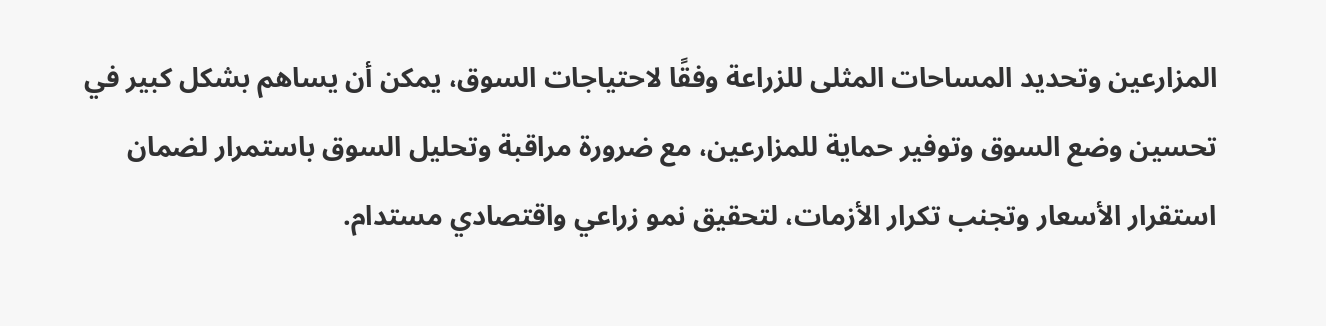المزارعين وتحديد المساحات المثلى للزراعة وفقًا لاحتياجات السوق، يمكن أن يساهم بشكل كبير في تحسين وضع السوق وتوفير حماية للمزارعين، مع ضرورة مراقبة وتحليل السوق باستمرار لضمان استقرار الأسعار وتجنب تكرار الأزمات، لتحقيق نمو زراعي واقتصادي مستدام.